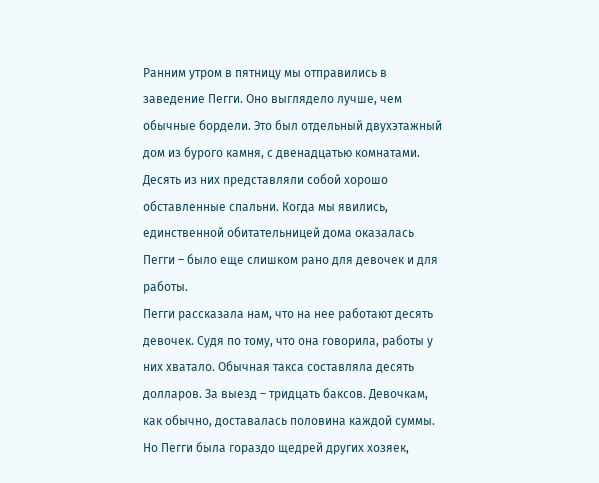Ранним утром в пятницу мы отправились в заведение Пегги. Оно выглядело лучше, чем обычные бордели. Это был отдельный двухэтажный дом из бурого камня, с двенадцатью комнатами. Десять из них представляли собой хорошо обставленные спальни. Когда мы явились, единственной обитательницей дома оказалась Пегги – было еще слишком рано для девочек и для работы.
Пегги рассказала нам, что на нее работают десять девочек. Судя по тому, что она говорила, работы у них хватало. Обычная такса составляла десять долларов. За выезд – тридцать баксов. Девочкам, как обычно, доставалась половина каждой суммы. Но Пегги была гораздо щедрей других хозяек,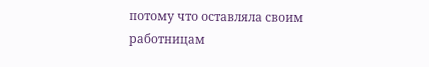потому что оставляла своим работницам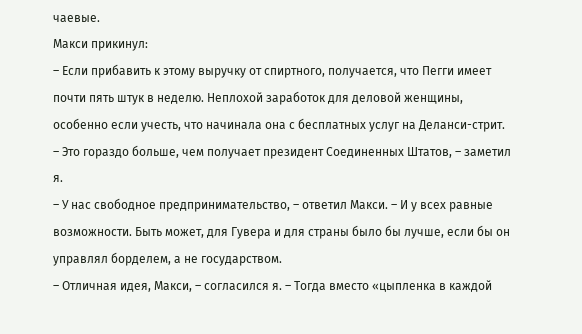чаевые.
Макси прикинул:
– Если прибавить к этому выручку от спиртного, получается, что Пегги имеет почти пять штук в неделю. Неплохой заработок для деловой женщины, особенно если учесть, что начинала она с бесплатных услуг на Деланси-стрит.
– Это гораздо больше, чем получает президент Соединенных Штатов, – заметил я.
– У нас свободное предпринимательство, – ответил Макси. – И у всех равные возможности. Быть может, для Гувера и для страны было бы лучше, если бы он управлял борделем, а не государством.
– Отличная идея, Макси, – согласился я. – Тогда вместо «цыпленка в каждой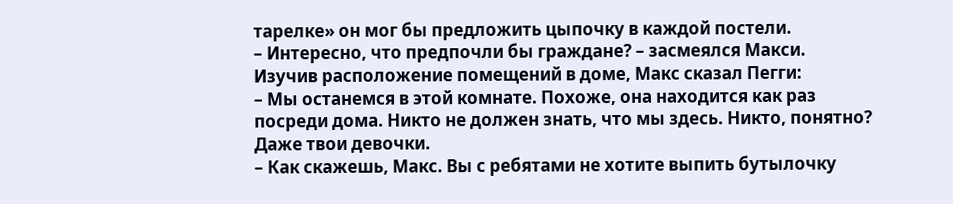тарелке» он мог бы предложить цыпочку в каждой постели.
– Интересно, что предпочли бы граждане? – засмеялся Макси.
Изучив расположение помещений в доме, Макс сказал Пегги:
– Мы останемся в этой комнате. Похоже, она находится как раз посреди дома. Никто не должен знать, что мы здесь. Никто, понятно? Даже твои девочки.
– Как скажешь, Макс. Вы с ребятами не хотите выпить бутылочку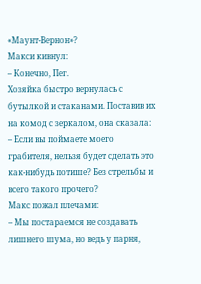«Маунт-Вернон»?
Макси кивнул:
– Конечно, Пег.
Хозяйка быстро вернулась с бутылкой и стаканами. Поставив их на комод с зеркалом, она сказала:
– Если вы поймаете моего грабителя, нельзя будет сделать это как-нибудь потише? Без стрельбы и всего такого прочего?
Макс пожал плечами:
– Мы постараемся не создавать лишнего шума, но ведь у парня,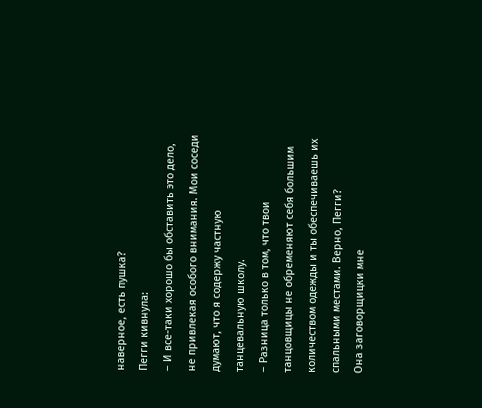наверное, есть пушка?
Пегги кивнула:
– И все-таки хорошо бы обставить это дело, не привлекая особого внимания. Мои соседи думают, что я содержу частную танцевальную школу.
– Разница только в том, что твои танцовщицы не обременяют себя большим количеством одежды и ты обеспечиваешь их спальными местами. Верно, Пегги?
Она заговорщицки мне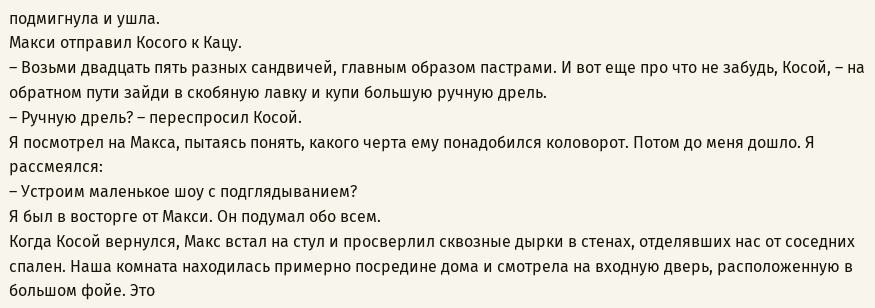подмигнула и ушла.
Макси отправил Косого к Кацу.
– Возьми двадцать пять разных сандвичей, главным образом пастрами. И вот еще про что не забудь, Косой, – на обратном пути зайди в скобяную лавку и купи большую ручную дрель.
– Ручную дрель? – переспросил Косой.
Я посмотрел на Макса, пытаясь понять, какого черта ему понадобился коловорот. Потом до меня дошло. Я рассмеялся:
– Устроим маленькое шоу с подглядыванием?
Я был в восторге от Макси. Он подумал обо всем.
Когда Косой вернулся, Макс встал на стул и просверлил сквозные дырки в стенах, отделявших нас от соседних спален. Наша комната находилась примерно посредине дома и смотрела на входную дверь, расположенную в большом фойе. Это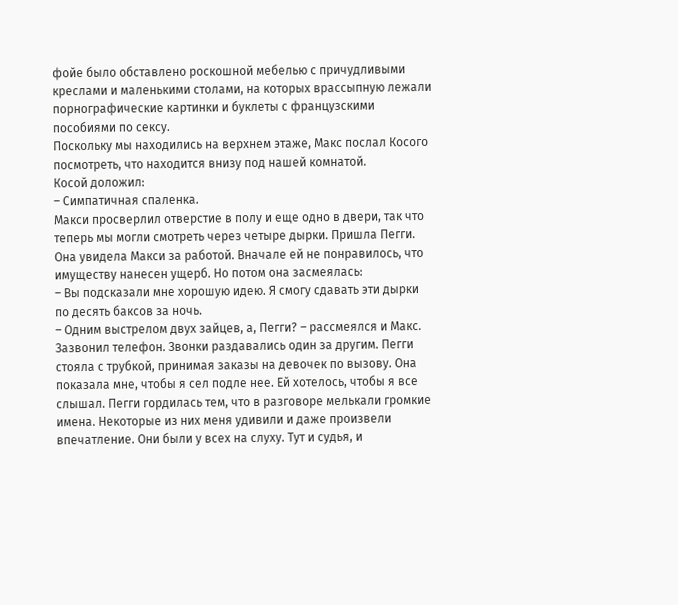фойе было обставлено роскошной мебелью с причудливыми креслами и маленькими столами, на которых врассыпную лежали порнографические картинки и буклеты с французскими пособиями по сексу.
Поскольку мы находились на верхнем этаже, Макс послал Косого посмотреть, что находится внизу под нашей комнатой.
Косой доложил:
– Симпатичная спаленка.
Макси просверлил отверстие в полу и еще одно в двери, так что теперь мы могли смотреть через четыре дырки. Пришла Пегги. Она увидела Макси за работой. Вначале ей не понравилось, что имуществу нанесен ущерб. Но потом она засмеялась:
– Вы подсказали мне хорошую идею. Я смогу сдавать эти дырки по десять баксов за ночь.
– Одним выстрелом двух зайцев, а, Пегги? – рассмеялся и Макс.
Зазвонил телефон. Звонки раздавались один за другим. Пегги стояла с трубкой, принимая заказы на девочек по вызову. Она показала мне, чтобы я сел подле нее. Ей хотелось, чтобы я все слышал. Пегги гордилась тем, что в разговоре мелькали громкие имена. Некоторые из них меня удивили и даже произвели впечатление. Они были у всех на слуху. Тут и судья, и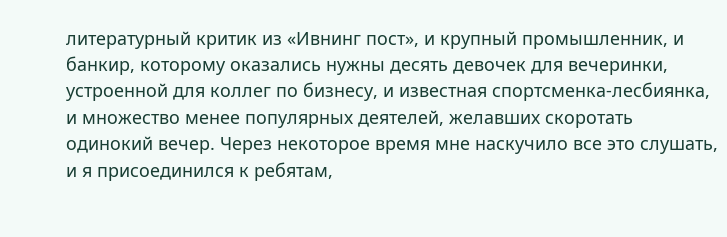литературный критик из «Ивнинг пост», и крупный промышленник, и банкир, которому оказались нужны десять девочек для вечеринки, устроенной для коллег по бизнесу, и известная спортсменка-лесбиянка, и множество менее популярных деятелей, желавших скоротать одинокий вечер. Через некоторое время мне наскучило все это слушать, и я присоединился к ребятам,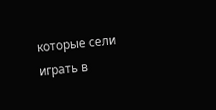которые сели играть в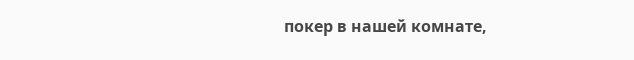покер в нашей комнате,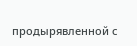продырявленной с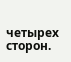четырех сторон.